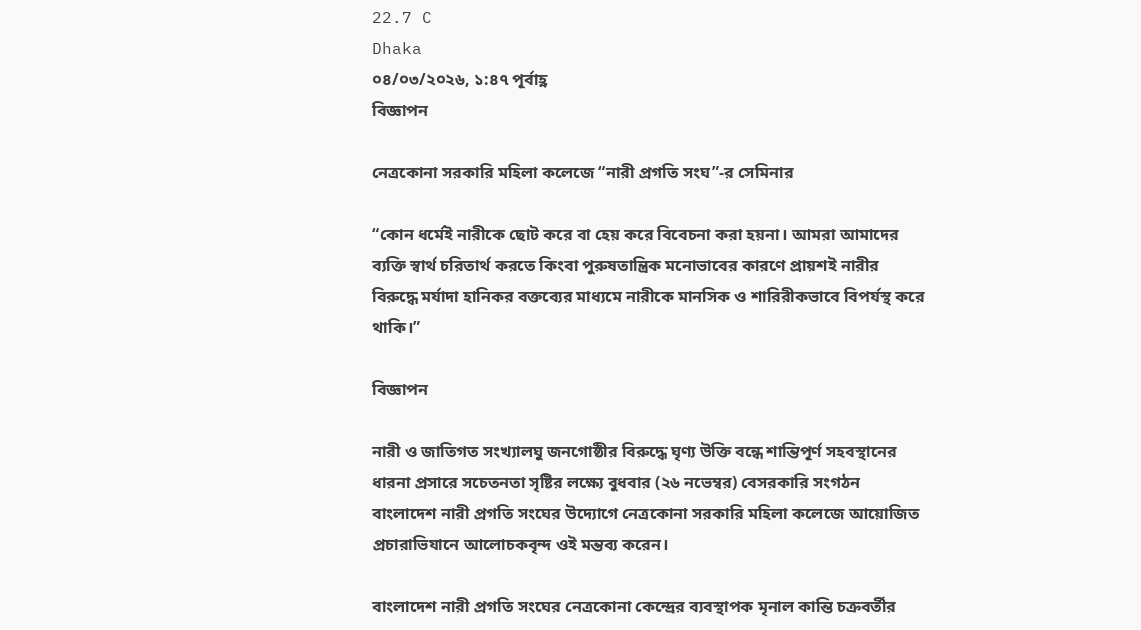22.7 C
Dhaka
০৪/০৩/২০২৬, ১:৪৭ পূর্বাহ্ণ
বিজ্ঞাপন

নেত্রকোনা সরকারি মহিলা কলেজে “নারী প্রগতি সংঘ”-র সেমিনার

“কোন ধর্মেই নারীকে ছোট করে বা হেয় করে বিবেচনা করা হয়না। আমরা আমাদের ব্যক্তি স্বার্থ চরিতার্থ করতে কিংবা পুরুষতান্ত্রিক মনোভাবের কারণে প্রায়শই নারীর বিরুদ্ধে মর্যাদা হানিকর বক্তব্যের মাধ্যমে নারীকে মানসিক ও শারিরীকভাবে বিপর্যস্থ করে থাকি।”

বিজ্ঞাপন

নারী ও জাতিগত সংখ্যালঘু জনগোষ্ঠীর বিরুদ্ধে ঘৃণ্য উক্তি বন্ধে শান্তিপূর্ণ সহবস্থানের ধারনা প্রসারে সচেতনতা সৃষ্টির লক্ষ্যে বুধবার (২৬ নভেম্বর) বেসরকারি সংগঠন বাংলাদেশ নারী প্রগতি সংঘের উদ্যোগে নেত্রকোনা সরকারি মহিলা কলেজে আয়োজিত প্রচারাভিযানে আলোচকবৃন্দ ওই মন্তব্য করেন।

বাংলাদেশ নারী প্রগতি সংঘের নেত্রকোনা কেন্দ্রের ব্যবস্থাপক মৃনাল কান্তি চক্রবর্তীর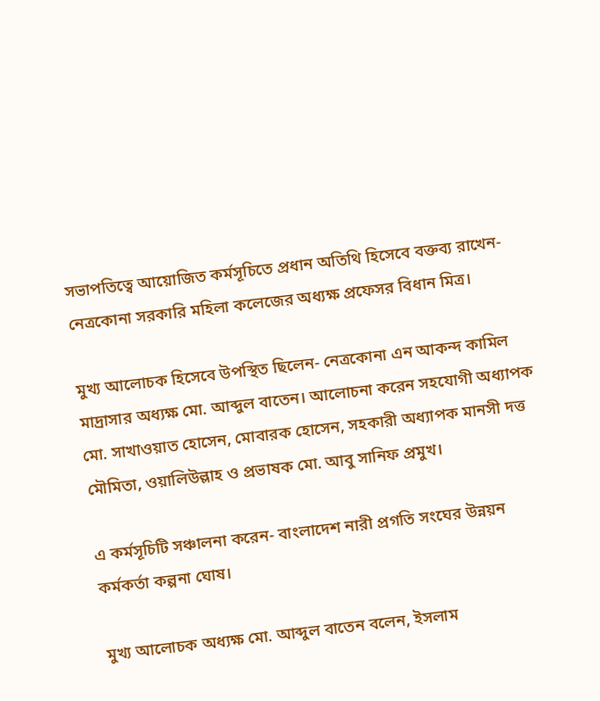সভাপতিত্বে আয়োজিত কর্মসূচিতে প্রধান অতিথি হিসেবে বক্তব্য রাখেন- নেত্রকোনা সরকারি মহিলা কলেজের অধ্যক্ষ প্রফেসর বিধান মিত্র।

মুখ্য আলোচক হিসেবে উপস্থিত ছিলেন- নেত্রকোনা এন আকন্দ কামিল মাদ্রাসার অধ্যক্ষ মো. আব্দুল বাতেন। আলোচনা করেন সহযোগী অধ্যাপক মো. সাখাওয়াত হোসেন, মোবারক হোসেন, সহকারী অধ্যাপক মানসী দত্ত মৌমিতা, ওয়ালিউল্লাহ ও প্রভাষক মো. আবু সানিফ প্রমুখ।

এ কর্মসূচিটি সঞ্চালনা করেন- বাংলাদেশ নারী প্রগতি সংঘের উন্নয়ন কর্মকর্তা কল্পনা ঘোষ।

মুখ্য আলোচক অধ্যক্ষ মো. আব্দুল বাতেন বলেন, ইসলাম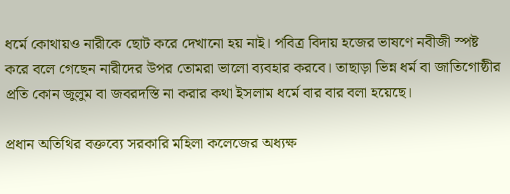ধর্মে কোথায়ও নারীকে ছোট করে দেখানো হয় নাই। পবিত্র বিদায় হজের ভাষণে নবীজী স্পষ্ট করে বলে গেছেন নারীদের উপর তোমরা ভালো ব্যবহার করবে। তাছাড়া ভিন্ন ধর্ম বা জাতিগোষ্ঠীর প্রতি কোন জুলুম বা জবরদস্তি না করার কথা ইসলাম ধর্মে বার বার বলা হয়েছে।

প্রধান অতিথির বক্তব্যে সরকারি মহিলা কলেজের অধ্যক্ষ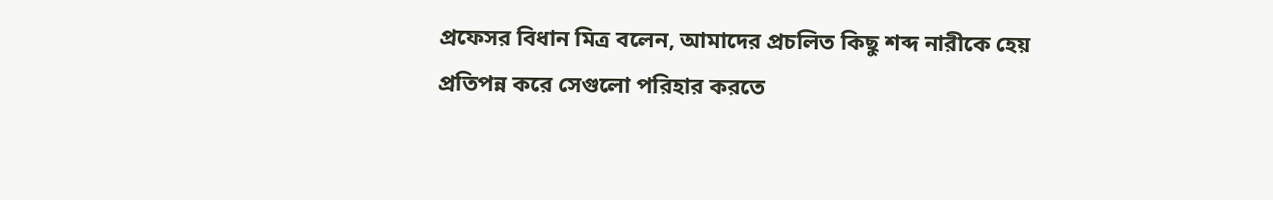প্রফেসর বিধান মিত্র বলেন, আমাদের প্রচলিত কিছু শব্দ নারীকে হেয় প্রতিপন্ন করে সেগুলো পরিহার করতে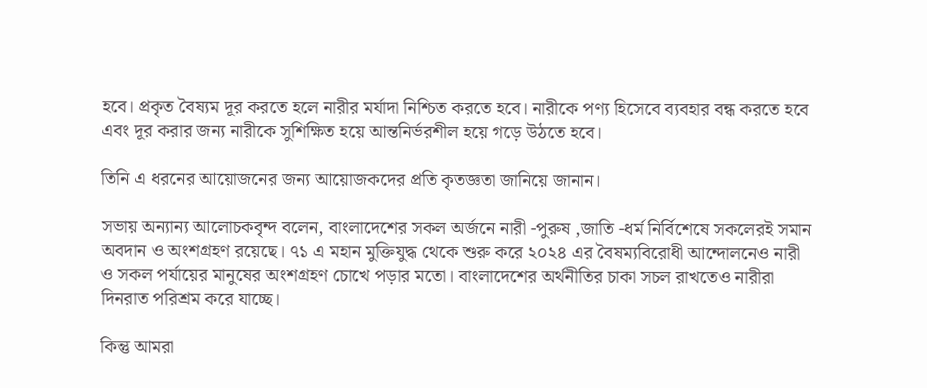হবে। প্রকৃত বৈষ্যম দূর করতে হলে নারীর মর্যাদা নিশ্চিত করতে হবে। নারীকে পণ্য হিসেবে ব্যবহার বন্ধ করতে হবে এবং দূর করার জন্য নারীকে সুশিক্ষিত হয়ে আন্তনির্ভরশীল হয়ে গড়ে উঠতে হবে।

তিনি এ ধরনের আয়োজনের জন্য আয়োজকদের প্রতি কৃতজ্ঞতা জানিয়ে জানান।

সভায় অন্যান্য আলোচকবৃন্দ বলেন, বাংলাদেশের সকল অর্জনে নারী -পুরুষ ,জাতি -ধর্ম নির্বিশেষে সকলেরই সমান অবদান ও অংশগ্রহণ রয়েছে। ৭১ এ মহান মুক্তিযুদ্ধ থেকে শুরু করে ২০২৪ এর বৈষম্যবিরোধী আন্দোলনেও নারী ও সকল পর্যায়ের মানুষের অংশগ্রহণ চোখে পড়ার মতো। বাংলাদেশের অর্থনীতির চাকা সচল রাখতেও নারীরা দিনরাত পরিশ্রম করে যাচ্ছে।

কিন্তু আমরা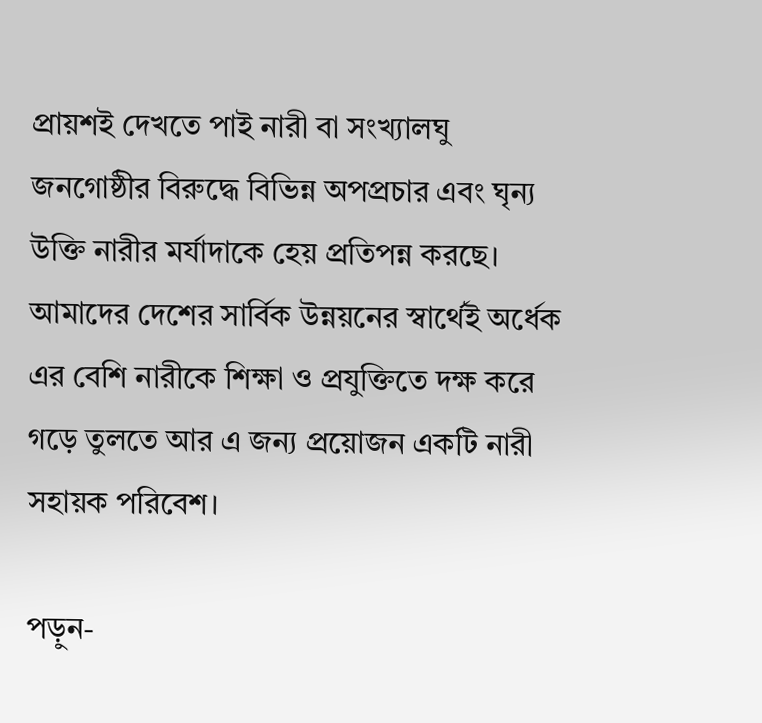প্রায়শই দেখতে পাই নারী বা সংখ্যালঘু জনগোষ্ঠীর বিরুদ্ধে বিভিন্ন অপপ্রচার এবং ঘৃন্য উক্তি নারীর মর্যাদাকে হেয় প্রতিপন্ন করছে। আমাদের দেশের সার্বিক উন্নয়নের স্বার্থেই অর্ধেক এর বেশি নারীকে শিক্ষা ও প্রযুক্তিতে দক্ষ করে গড়ে তুলতে আর এ জন্য প্রয়োজন একটি নারী সহায়ক পরিবেশ।

পড়ুন-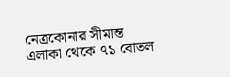নেত্রকোনার সীমান্ত এলাকা থেকে ৭১ বোতল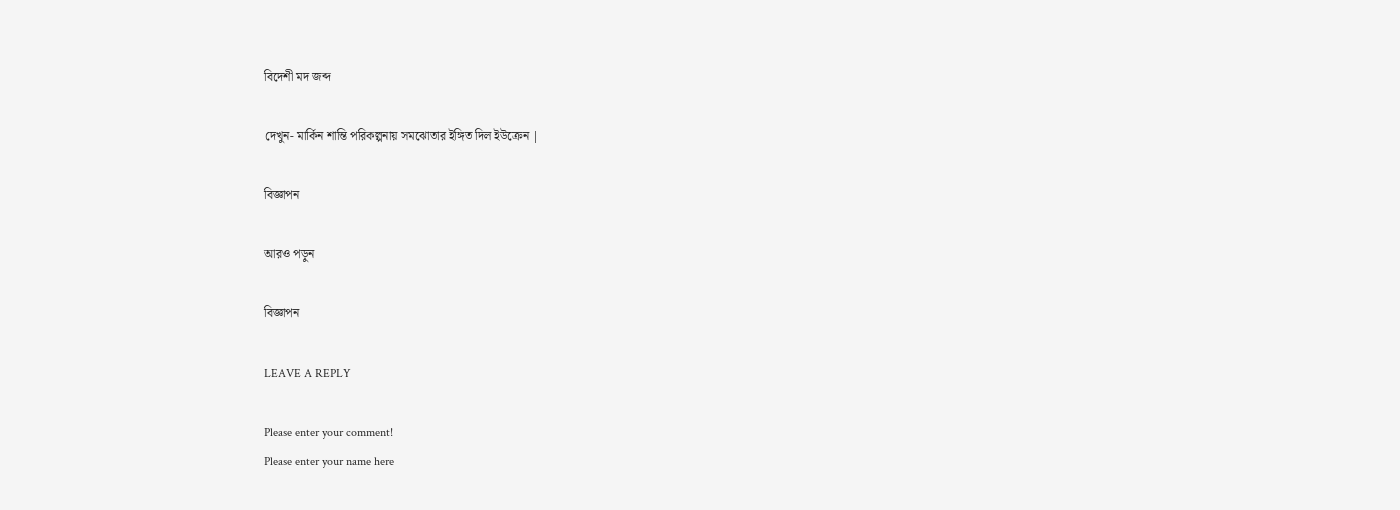বিদেশী মদ জব্দ

দেখুন- মার্কিন শান্তি পরিকল্পনায় সমঝোতার ইঙ্গিত দিল ইউক্রেন |

বিজ্ঞাপন

আরও পড়ুন

বিজ্ঞাপন

LEAVE A REPLY

Please enter your comment!
Please enter your name here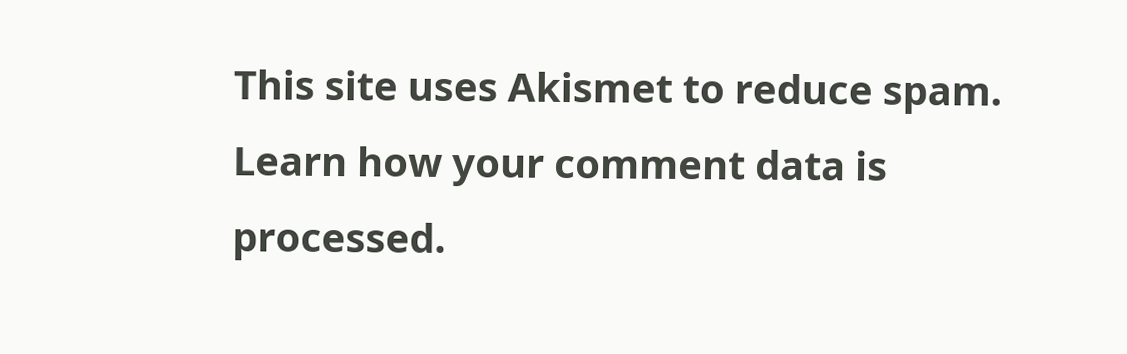This site uses Akismet to reduce spam. Learn how your comment data is processed.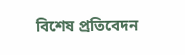বিশেষ প্রতিবেদন